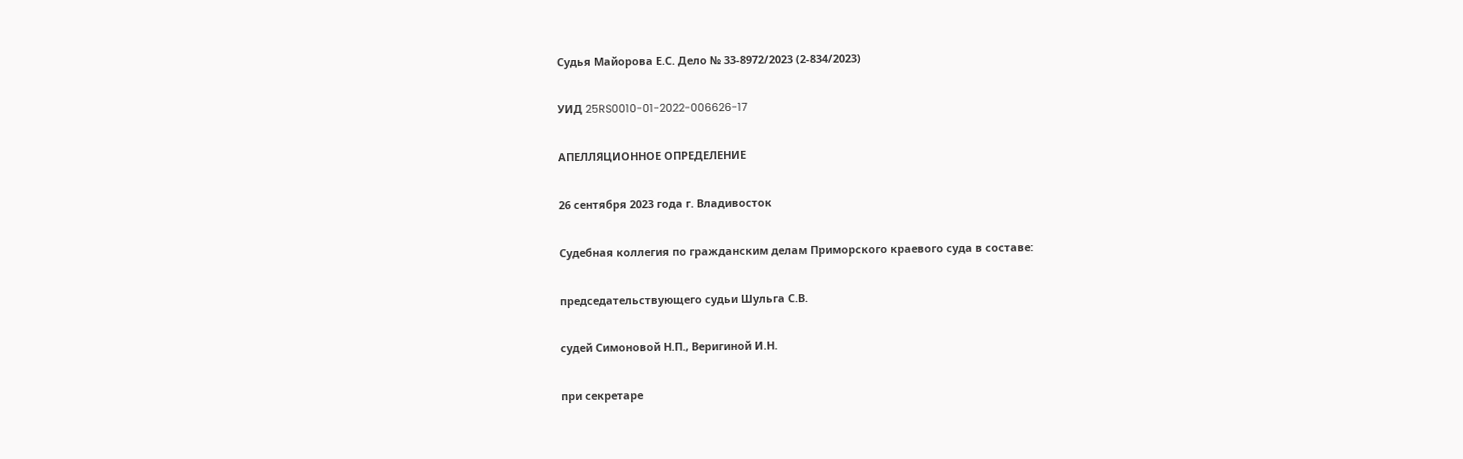Судья Майорова Е.С. Дело № 33-8972/2023 (2-834/2023)

УИД 25RS0010-01-2022-006626-17

АПЕЛЛЯЦИОННОЕ ОПРЕДЕЛЕНИЕ

26 сентября 2023 года г. Владивосток

Судебная коллегия по гражданским делам Приморского краевого суда в составе:

председательствующего судьи Шульга С.В.

судей Симоновой Н.П., Веригиной И.Н.

при секретаре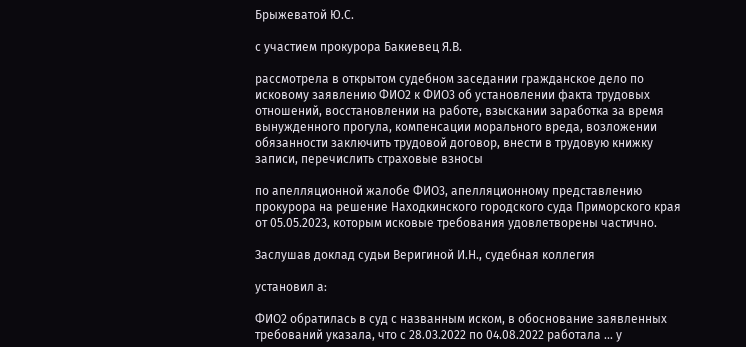Брыжеватой Ю.С.

с участием прокурора Бакиевец Я.В.

рассмотрела в открытом судебном заседании гражданское дело по исковому заявлению ФИО2 к ФИО3 об установлении факта трудовых отношений, восстановлении на работе, взыскании заработка за время вынужденного прогула, компенсации морального вреда, возложении обязанности заключить трудовой договор, внести в трудовую книжку записи, перечислить страховые взносы

по апелляционной жалобе ФИО3, апелляционному представлению прокурора на решение Находкинского городского суда Приморского края от 05.05.2023, которым исковые требования удовлетворены частично.

Заслушав доклад судьи Веригиной И.Н., судебная коллегия

установил а:

ФИО2 обратилась в суд с названным иском, в обоснование заявленных требований указала, что с 28.03.2022 по 04.08.2022 работала ... у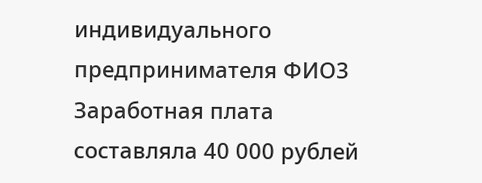индивидуального предпринимателя ФИО3 Заработная плата составляла 40 000 рублей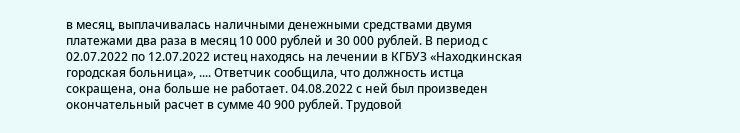в месяц, выплачивалась наличными денежными средствами двумя платежами два раза в месяц 10 000 рублей и 30 000 рублей. В период с 02.07.2022 по 12.07.2022 истец находясь на лечении в КГБУЗ «Находкинская городская больница», .... Ответчик сообщила, что должность истца сокращена, она больше не работает. 04.08.2022 с ней был произведен окончательный расчет в сумме 40 900 рублей. Трудовой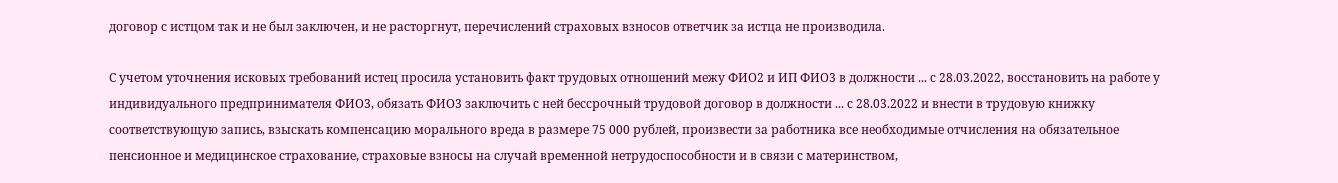договор с истцом так и не был заключен, и не расторгнут, перечислений страховых взносов ответчик за истца не производила.

С учетом уточнения исковых требований истец просила установить факт трудовых отношений межу ФИО2 и ИП ФИО3 в должности ... с 28.03.2022, восстановить на работе у индивидуального предпринимателя ФИО3, обязать ФИО3 заключить с ней бессрочный трудовой договор в должности ... с 28.03.2022 и внести в трудовую книжку соответствующую запись, взыскать компенсацию морального вреда в размере 75 000 рублей, произвести за работника все необходимые отчисления на обязательное пенсионное и медицинское страхование, страховые взносы на случай временной нетрудоспособности и в связи с материнством,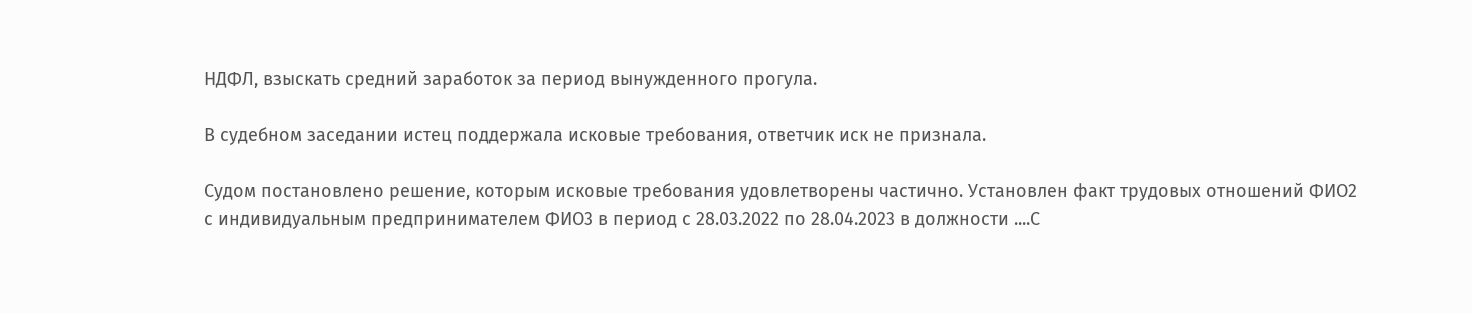НДФЛ, взыскать средний заработок за период вынужденного прогула.

В судебном заседании истец поддержала исковые требования, ответчик иск не признала.

Судом постановлено решение, которым исковые требования удовлетворены частично. Установлен факт трудовых отношений ФИО2 с индивидуальным предпринимателем ФИО3 в период с 28.03.2022 по 28.04.2023 в должности ....С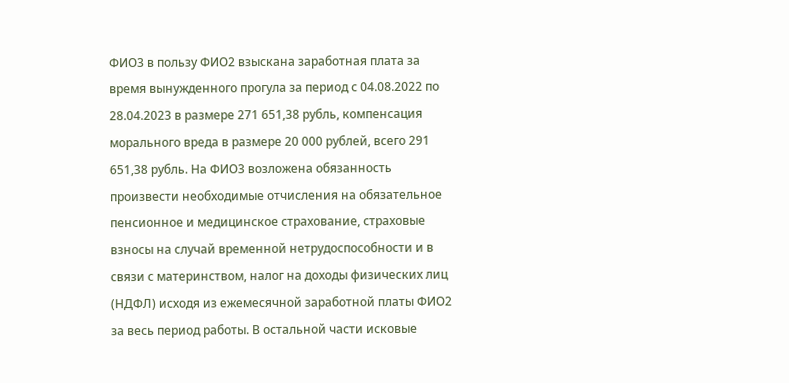ФИО3 в пользу ФИО2 взыскана заработная плата за время вынужденного прогула за период с 04.08.2022 по 28.04.2023 в размере 271 651,38 рубль, компенсация морального вреда в размере 20 000 рублей, всего 291 651,38 рубль. На ФИО3 возложена обязанность произвести необходимые отчисления на обязательное пенсионное и медицинское страхование, страховые взносы на случай временной нетрудоспособности и в связи с материнством, налог на доходы физических лиц (НДФЛ) исходя из ежемесячной заработной платы ФИО2 за весь период работы. В остальной части исковые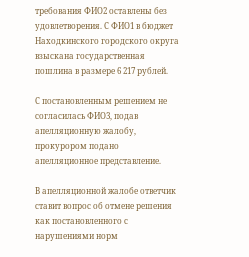требования ФИО2 оставлены без удовлетворения. С ФИО1 в бюджет Находкинского городского округа взыскана государственная пошлина в размере 6 217 рублей.

С постановленным решением не согласилась ФИО3, подав апелляционную жалобу, прокурором подано апелляционное представление.

В апелляционной жалобе ответчик ставит вопрос об отмене решения как постановленного с нарушениями норм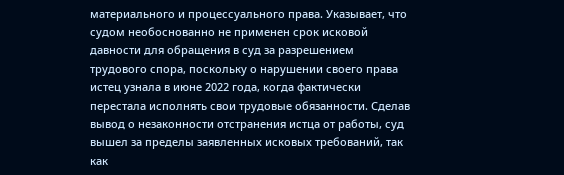материального и процессуального права. Указывает, что судом необоснованно не применен срок исковой давности для обращения в суд за разрешением трудового спора, поскольку о нарушении своего права истец узнала в июне 2022 года, когда фактически перестала исполнять свои трудовые обязанности. Сделав вывод о незаконности отстранения истца от работы, суд вышел за пределы заявленных исковых требований, так как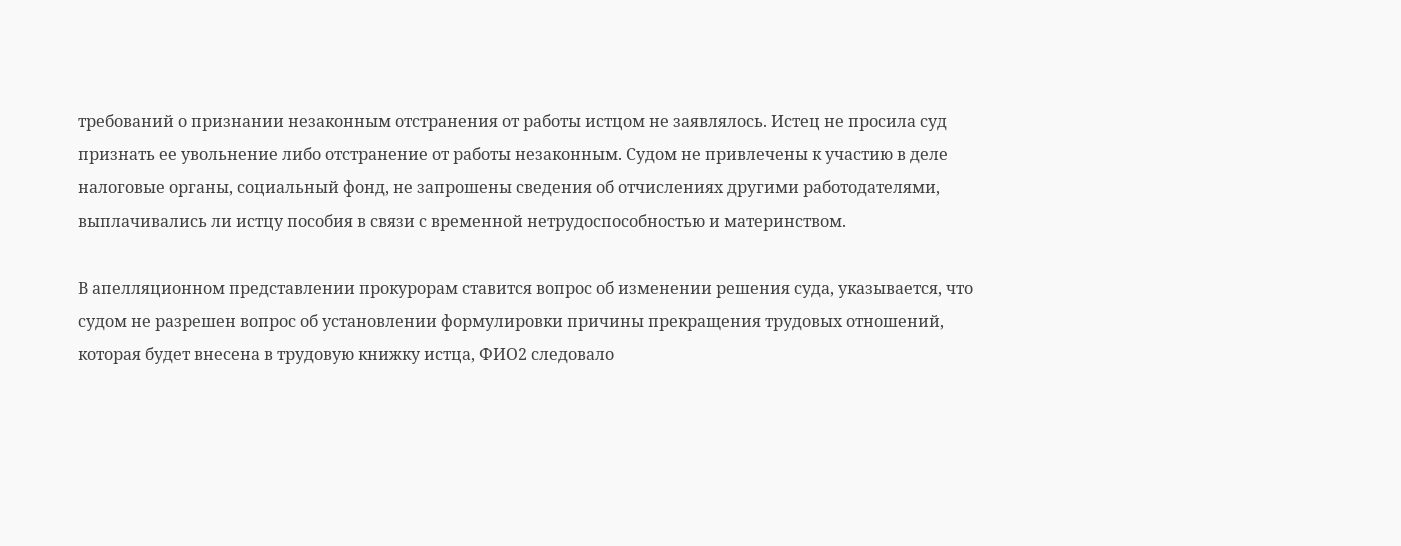требований о признании незаконным отстранения от работы истцом не заявлялось. Истец не просила суд признать ее увольнение либо отстранение от работы незаконным. Судом не привлечены к участию в деле налоговые органы, социальный фонд, не запрошены сведения об отчислениях другими работодателями, выплачивались ли истцу пособия в связи с временной нетрудоспособностью и материнством.

В апелляционном представлении прокурорам ставится вопрос об изменении решения суда, указывается, что судом не разрешен вопрос об установлении формулировки причины прекращения трудовых отношений, которая будет внесена в трудовую книжку истца, ФИО2 следовало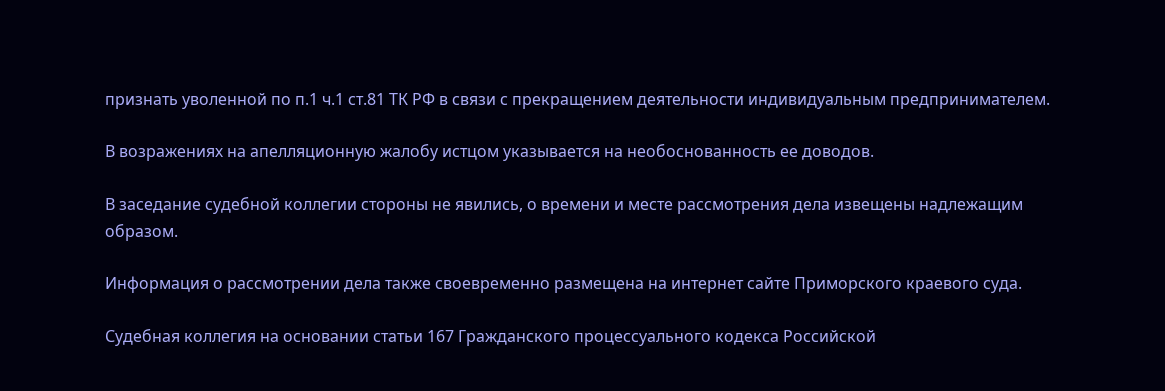признать уволенной по п.1 ч.1 ст.81 ТК РФ в связи с прекращением деятельности индивидуальным предпринимателем.

В возражениях на апелляционную жалобу истцом указывается на необоснованность ее доводов.

В заседание судебной коллегии стороны не явились, о времени и месте рассмотрения дела извещены надлежащим образом.

Информация о рассмотрении дела также своевременно размещена на интернет сайте Приморского краевого суда.

Судебная коллегия на основании статьи 167 Гражданского процессуального кодекса Российской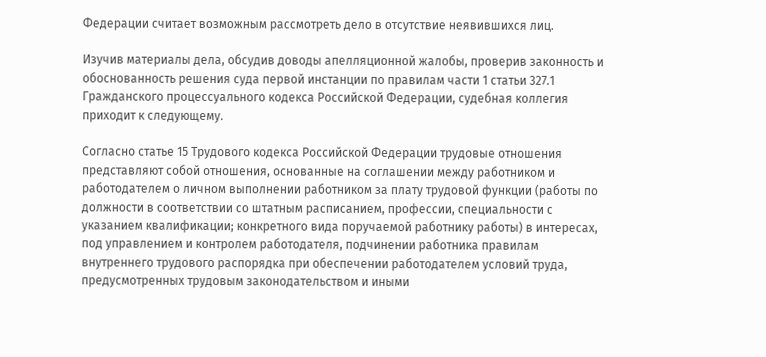Федерации считает возможным рассмотреть дело в отсутствие неявившихся лиц.

Изучив материалы дела, обсудив доводы апелляционной жалобы, проверив законность и обоснованность решения суда первой инстанции по правилам части 1 статьи 327.1 Гражданского процессуального кодекса Российской Федерации, судебная коллегия приходит к следующему.

Согласно статье 15 Трудового кодекса Российской Федерации трудовые отношения представляют собой отношения, основанные на соглашении между работником и работодателем о личном выполнении работником за плату трудовой функции (работы по должности в соответствии со штатным расписанием, профессии, специальности с указанием квалификации; конкретного вида поручаемой работнику работы) в интересах, под управлением и контролем работодателя, подчинении работника правилам внутреннего трудового распорядка при обеспечении работодателем условий труда, предусмотренных трудовым законодательством и иными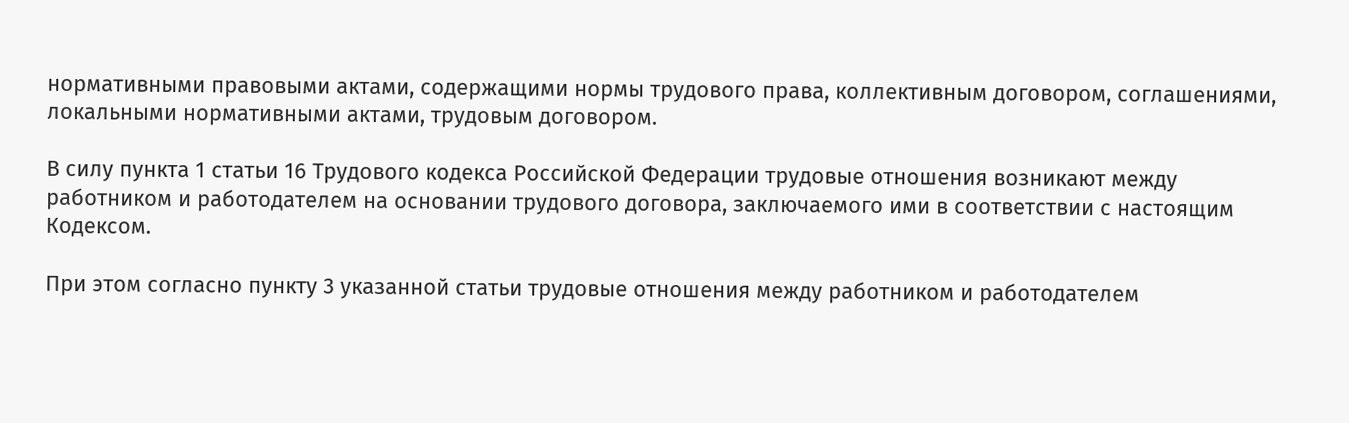нормативными правовыми актами, содержащими нормы трудового права, коллективным договором, соглашениями, локальными нормативными актами, трудовым договором.

В силу пункта 1 статьи 16 Трудового кодекса Российской Федерации трудовые отношения возникают между работником и работодателем на основании трудового договора, заключаемого ими в соответствии с настоящим Кодексом.

При этом согласно пункту 3 указанной статьи трудовые отношения между работником и работодателем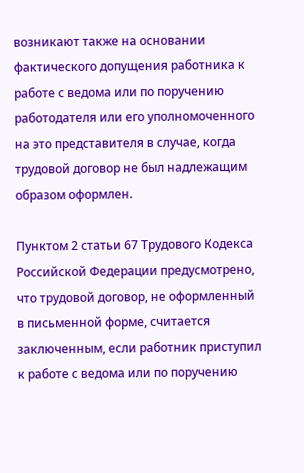возникают также на основании фактического допущения работника к работе с ведома или по поручению работодателя или его уполномоченного на это представителя в случае, когда трудовой договор не был надлежащим образом оформлен.

Пунктом 2 статьи 67 Трудового Кодекса Российской Федерации предусмотрено, что трудовой договор, не оформленный в письменной форме, считается заключенным, если работник приступил к работе с ведома или по поручению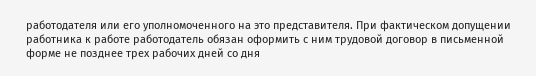работодателя или его уполномоченного на это представителя. При фактическом допущении работника к работе работодатель обязан оформить с ним трудовой договор в письменной форме не позднее трех рабочих дней со дня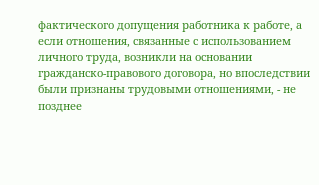фактического допущения работника к работе, а если отношения, связанные с использованием личного труда, возникли на основании гражданско-правового договора, но впоследствии были признаны трудовыми отношениями, - не позднее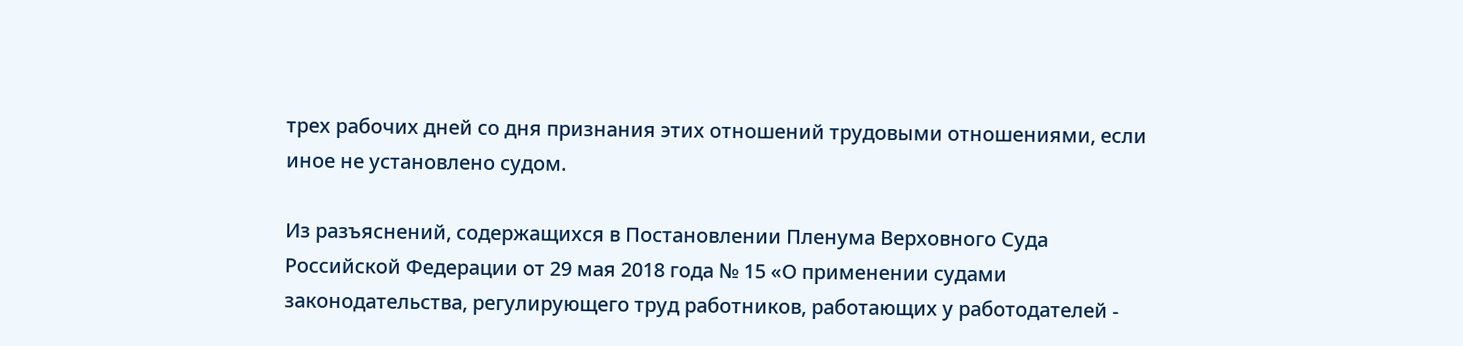трех рабочих дней со дня признания этих отношений трудовыми отношениями, если иное не установлено судом.

Из разъяснений, содержащихся в Постановлении Пленума Верховного Суда Российской Федерации от 29 мая 2018 года № 15 «О применении судами законодательства, регулирующего труд работников, работающих у работодателей -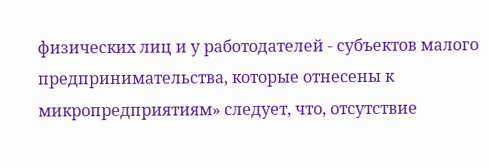физических лиц и у работодателей - субъектов малого предпринимательства, которые отнесены к микропредприятиям» следует, что, отсутствие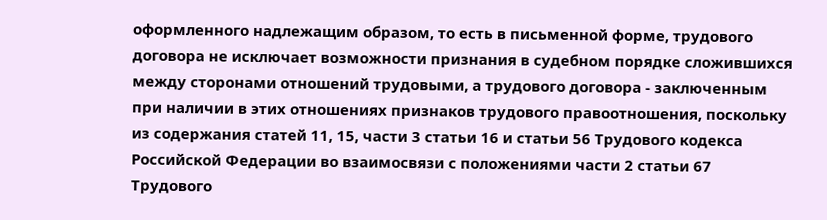оформленного надлежащим образом, то есть в письменной форме, трудового договора не исключает возможности признания в судебном порядке сложившихся между сторонами отношений трудовыми, а трудового договора - заключенным при наличии в этих отношениях признаков трудового правоотношения, поскольку из содержания статей 11, 15, части 3 статьи 16 и статьи 56 Трудового кодекса Российской Федерации во взаимосвязи с положениями части 2 статьи 67 Трудового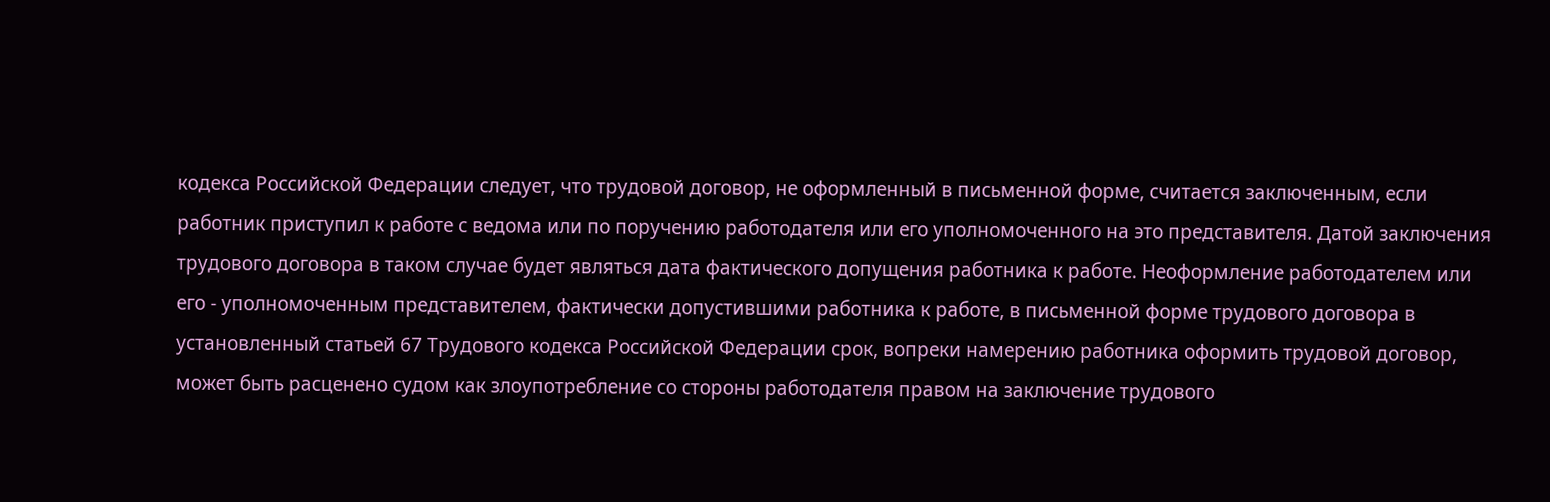кодекса Российской Федерации следует, что трудовой договор, не оформленный в письменной форме, считается заключенным, если работник приступил к работе с ведома или по поручению работодателя или его уполномоченного на это представителя. Датой заключения трудового договора в таком случае будет являться дата фактического допущения работника к работе. Неоформление работодателем или его - уполномоченным представителем, фактически допустившими работника к работе, в письменной форме трудового договора в установленный статьей 67 Трудового кодекса Российской Федерации срок, вопреки намерению работника оформить трудовой договор, может быть расценено судом как злоупотребление со стороны работодателя правом на заключение трудового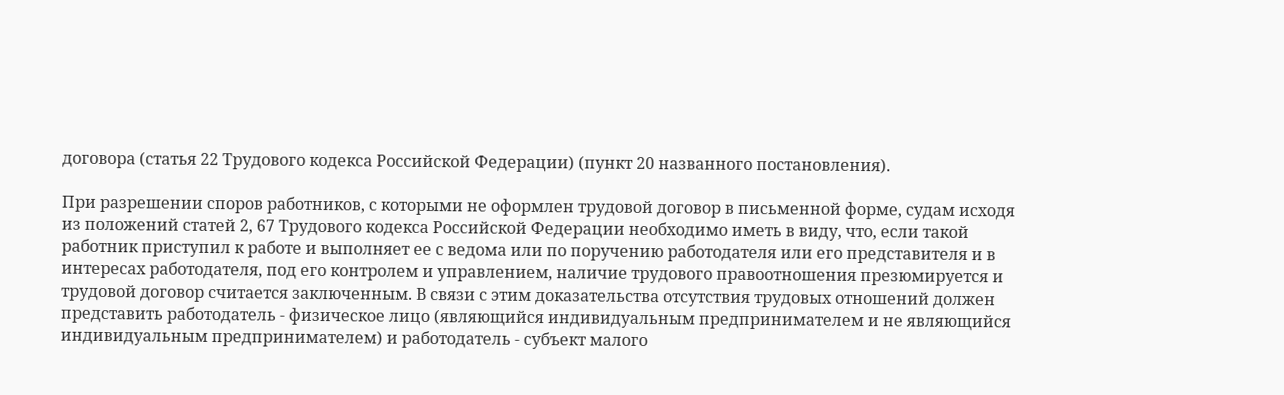договора (статья 22 Трудового кодекса Российской Федерации) (пункт 20 названного постановления).

При разрешении споров работников, с которыми не оформлен трудовой договор в письменной форме, судам исходя из положений статей 2, 67 Трудового кодекса Российской Федерации необходимо иметь в виду, что, если такой работник приступил к работе и выполняет ее с ведома или по поручению работодателя или его представителя и в интересах работодателя, под его контролем и управлением, наличие трудового правоотношения презюмируется и трудовой договор считается заключенным. В связи с этим доказательства отсутствия трудовых отношений должен представить работодатель - физическое лицо (являющийся индивидуальным предпринимателем и не являющийся индивидуальным предпринимателем) и работодатель - субъект малого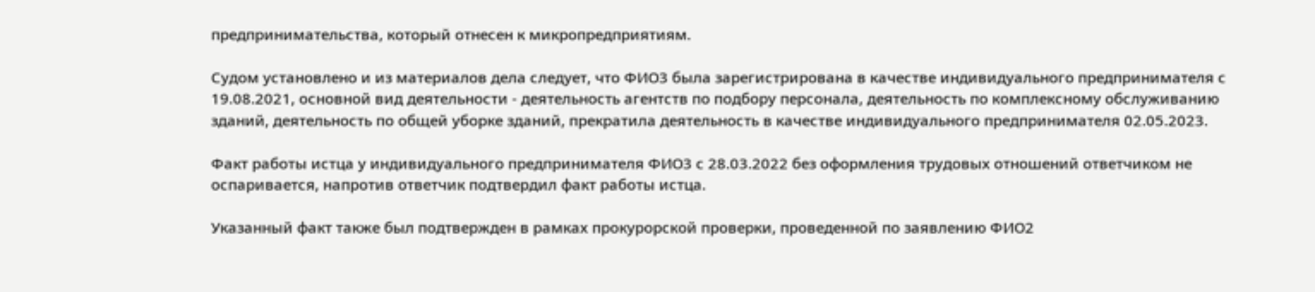предпринимательства, который отнесен к микропредприятиям.

Судом установлено и из материалов дела следует, что ФИО3 была зарегистрирована в качестве индивидуального предпринимателя с 19.08.2021, основной вид деятельности - деятельность агентств по подбору персонала, деятельность по комплексному обслуживанию зданий, деятельность по общей уборке зданий, прекратила деятельность в качестве индивидуального предпринимателя 02.05.2023.

Факт работы истца у индивидуального предпринимателя ФИО3 с 28.03.2022 без оформления трудовых отношений ответчиком не оспаривается, напротив ответчик подтвердил факт работы истца.

Указанный факт также был подтвержден в рамках прокурорской проверки, проведенной по заявлению ФИО2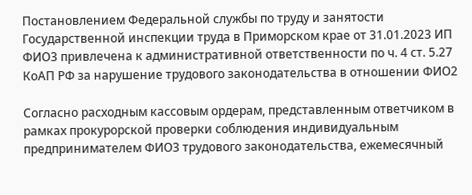Постановлением Федеральной службы по труду и занятости Государственной инспекции труда в Приморском крае от 31.01.2023 ИП ФИО3 привлечена к административной ответственности по ч. 4 ст. 5.27 КоАП РФ за нарушение трудового законодательства в отношении ФИО2

Согласно расходным кассовым ордерам, представленным ответчиком в рамках прокурорской проверки соблюдения индивидуальным предпринимателем ФИО3 трудового законодательства, ежемесячный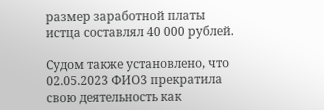размер заработной платы истца составлял 40 000 рублей.

Судом также установлено, что 02.05.2023 ФИО3 прекратила свою деятельность как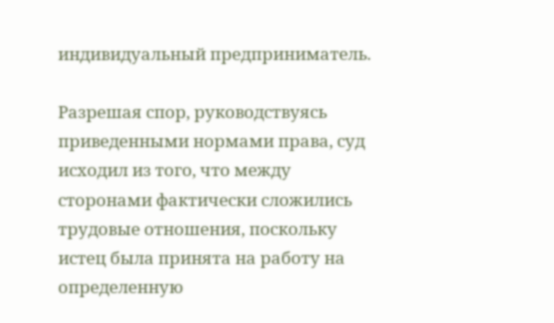индивидуальный предприниматель.

Разрешая спор, руководствуясь приведенными нормами права, суд исходил из того, что между сторонами фактически сложились трудовые отношения, поскольку истец была принята на работу на определенную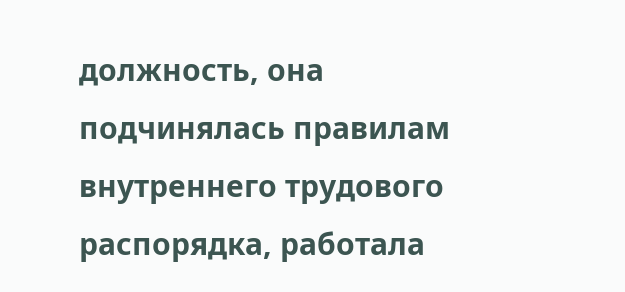должность, она подчинялась правилам внутреннего трудового распорядка, работала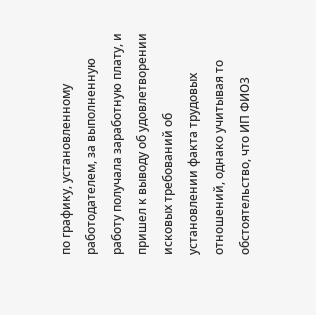по графику, установленному работодателем, за выполненную работу получала заработную плату, и пришел к выводу об удовлетворении исковых требований об установлении факта трудовых отношений, однако учитывая то обстоятельство, что ИП ФИО3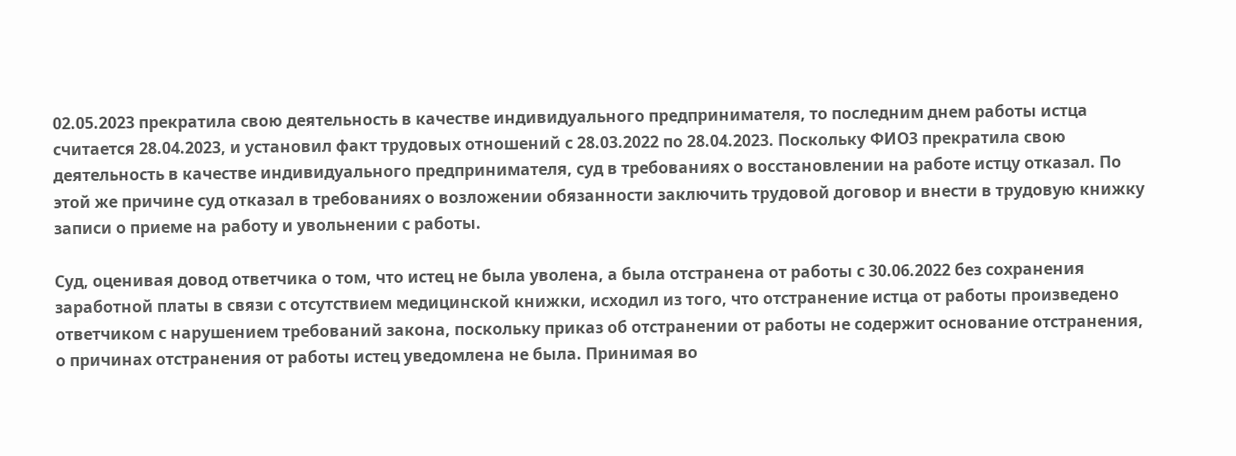02.05.2023 прекратила свою деятельность в качестве индивидуального предпринимателя, то последним днем работы истца считается 28.04.2023, и установил факт трудовых отношений с 28.03.2022 по 28.04.2023. Поскольку ФИО3 прекратила свою деятельность в качестве индивидуального предпринимателя, суд в требованиях о восстановлении на работе истцу отказал. По этой же причине суд отказал в требованиях о возложении обязанности заключить трудовой договор и внести в трудовую книжку записи о приеме на работу и увольнении с работы.

Суд, оценивая довод ответчика о том, что истец не была уволена, а была отстранена от работы с 30.06.2022 без сохранения заработной платы в связи с отсутствием медицинской книжки, исходил из того, что отстранение истца от работы произведено ответчиком с нарушением требований закона, поскольку приказ об отстранении от работы не содержит основание отстранения, о причинах отстранения от работы истец уведомлена не была. Принимая во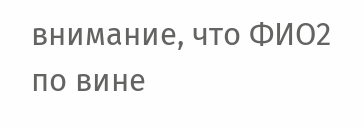внимание, что ФИО2 по вине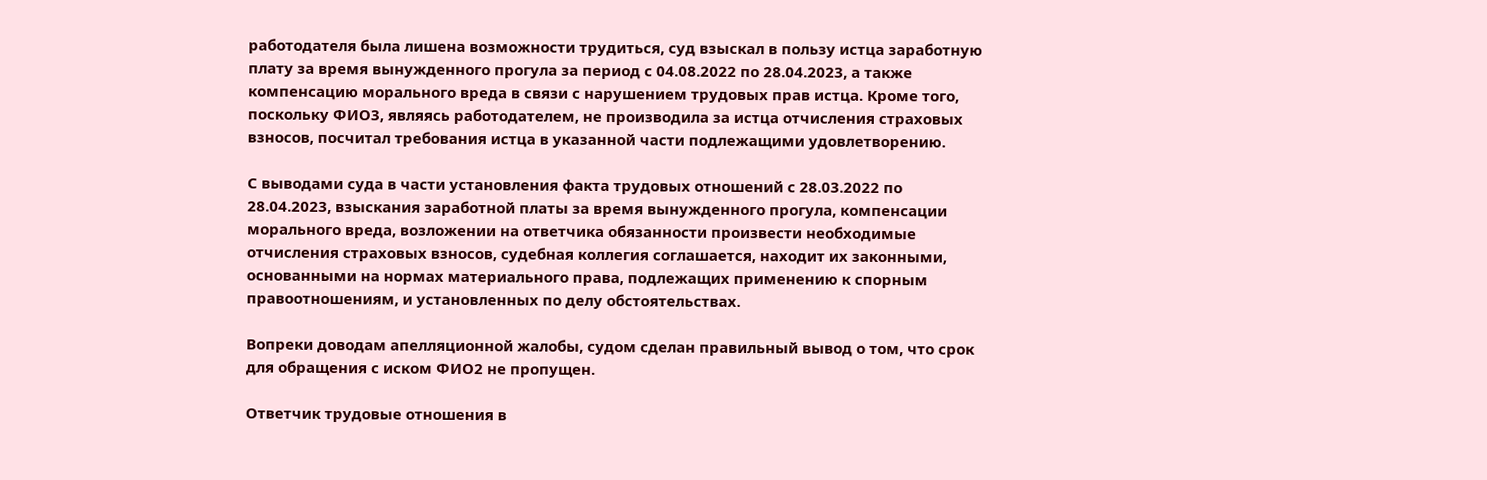работодателя была лишена возможности трудиться, суд взыскал в пользу истца заработную плату за время вынужденного прогула за период с 04.08.2022 по 28.04.2023, а также компенсацию морального вреда в связи с нарушением трудовых прав истца. Кроме того, поскольку ФИО3, являясь работодателем, не производила за истца отчисления страховых взносов, посчитал требования истца в указанной части подлежащими удовлетворению.

С выводами суда в части установления факта трудовых отношений с 28.03.2022 по 28.04.2023, взыскания заработной платы за время вынужденного прогула, компенсации морального вреда, возложении на ответчика обязанности произвести необходимые отчисления страховых взносов, судебная коллегия соглашается, находит их законными, основанными на нормах материального права, подлежащих применению к спорным правоотношениям, и установленных по делу обстоятельствах.

Вопреки доводам апелляционной жалобы, судом сделан правильный вывод о том, что срок для обращения с иском ФИО2 не пропущен.

Ответчик трудовые отношения в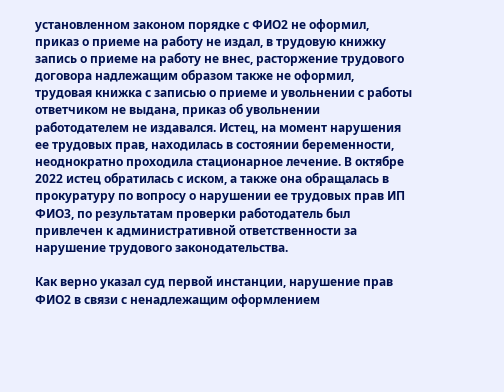установленном законом порядке с ФИО2 не оформил, приказ о приеме на работу не издал, в трудовую книжку запись о приеме на работу не внес, расторжение трудового договора надлежащим образом также не оформил, трудовая книжка с записью о приеме и увольнении с работы ответчиком не выдана, приказ об увольнении работодателем не издавался. Истец, на момент нарушения ее трудовых прав, находилась в состоянии беременности, неоднократно проходила стационарное лечение. В октябре 2022 истец обратилась с иском, а также она обращалась в прокуратуру по вопросу о нарушении ее трудовых прав ИП ФИО3, по результатам проверки работодатель был привлечен к административной ответственности за нарушение трудового законодательства.

Как верно указал суд первой инстанции, нарушение прав ФИО2 в связи с ненадлежащим оформлением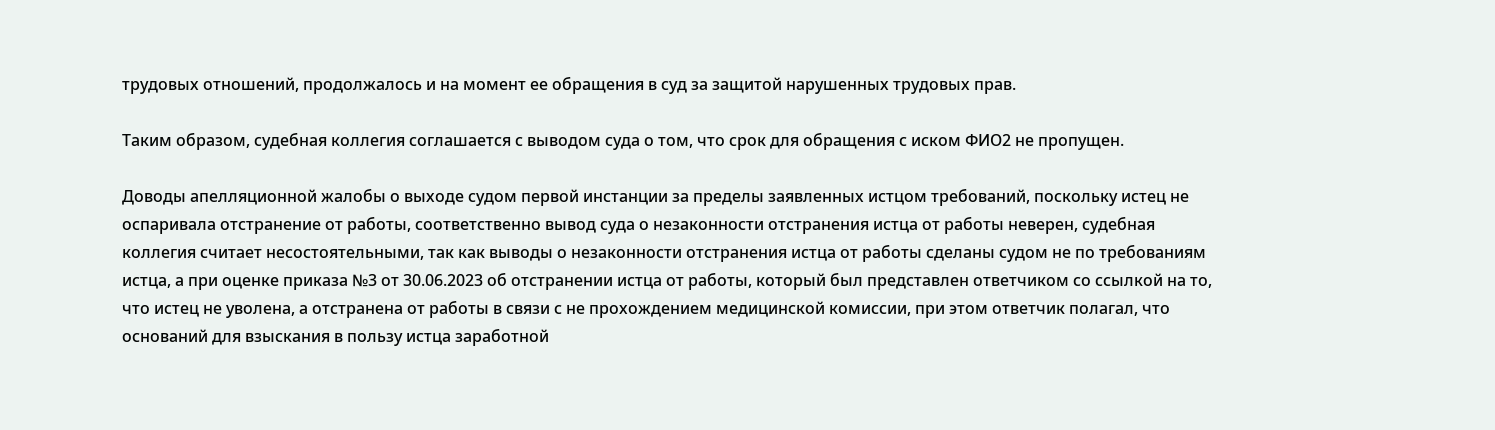трудовых отношений, продолжалось и на момент ее обращения в суд за защитой нарушенных трудовых прав.

Таким образом, судебная коллегия соглашается с выводом суда о том, что срок для обращения с иском ФИО2 не пропущен.

Доводы апелляционной жалобы о выходе судом первой инстанции за пределы заявленных истцом требований, поскольку истец не оспаривала отстранение от работы, соответственно вывод суда о незаконности отстранения истца от работы неверен, судебная коллегия считает несостоятельными, так как выводы о незаконности отстранения истца от работы сделаны судом не по требованиям истца, а при оценке приказа №3 от 30.06.2023 об отстранении истца от работы, который был представлен ответчиком со ссылкой на то, что истец не уволена, а отстранена от работы в связи с не прохождением медицинской комиссии, при этом ответчик полагал, что оснований для взыскания в пользу истца заработной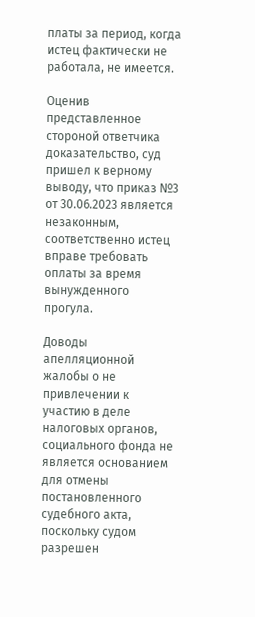платы за период, когда истец фактически не работала, не имеется.

Оценив представленное стороной ответчика доказательство, суд пришел к верному выводу, что приказ №3 от 30.06.2023 является незаконным, соответственно истец вправе требовать оплаты за время вынужденного прогула.

Доводы апелляционной жалобы о не привлечении к участию в деле налоговых органов, социального фонда не является основанием для отмены постановленного судебного акта, поскольку судом разрешен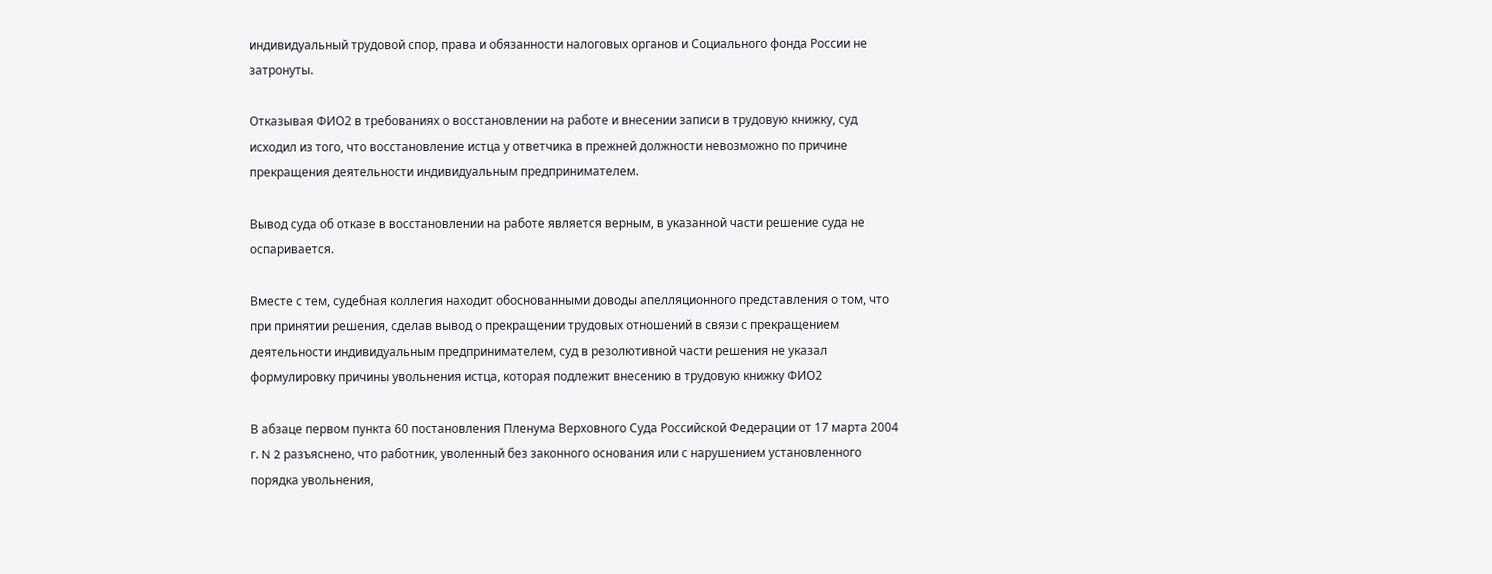индивидуальный трудовой спор, права и обязанности налоговых органов и Социального фонда России не затронуты.

Отказывая ФИО2 в требованиях о восстановлении на работе и внесении записи в трудовую книжку, суд исходил из того, что восстановление истца у ответчика в прежней должности невозможно по причине прекращения деятельности индивидуальным предпринимателем.

Вывод суда об отказе в восстановлении на работе является верным, в указанной части решение суда не оспаривается.

Вместе с тем, судебная коллегия находит обоснованными доводы апелляционного представления о том, что при принятии решения, сделав вывод о прекращении трудовых отношений в связи с прекращением деятельности индивидуальным предпринимателем, суд в резолютивной части решения не указал формулировку причины увольнения истца, которая подлежит внесению в трудовую книжку ФИО2

В абзаце первом пункта 60 постановления Пленума Верховного Суда Российской Федерации от 17 марта 2004 г. N 2 разъяснено, что работник, уволенный без законного основания или с нарушением установленного порядка увольнения,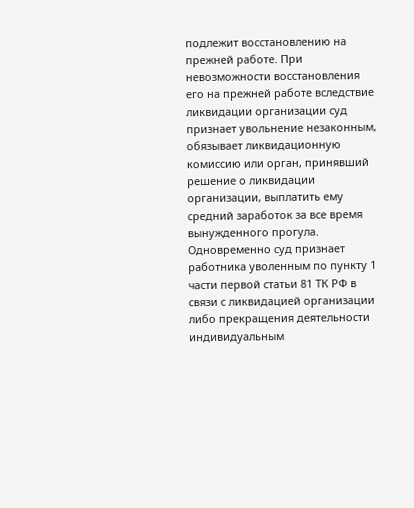подлежит восстановлению на прежней работе. При невозможности восстановления его на прежней работе вследствие ликвидации организации суд признает увольнение незаконным, обязывает ликвидационную комиссию или орган, принявший решение о ликвидации организации, выплатить ему средний заработок за все время вынужденного прогула. Одновременно суд признает работника уволенным по пункту 1 части первой статьи 81 ТК РФ в связи с ликвидацией организации либо прекращения деятельности индивидуальным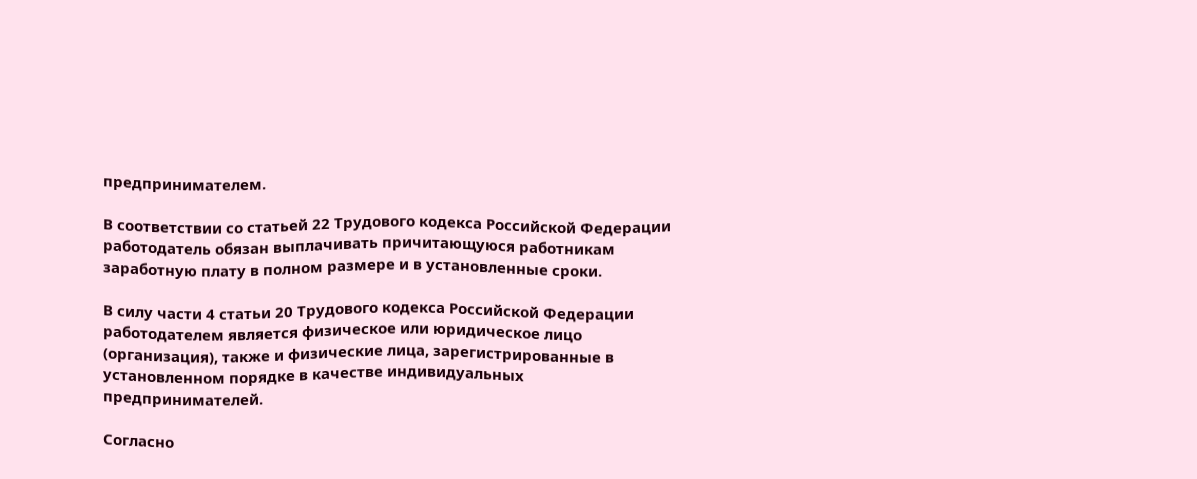предпринимателем.

В соответствии со статьей 22 Трудового кодекса Российской Федерации работодатель обязан выплачивать причитающуюся работникам заработную плату в полном размере и в установленные сроки.

В силу части 4 статьи 20 Трудового кодекса Российской Федерации работодателем является физическое или юридическое лицо (организация), также и физические лица, зарегистрированные в установленном порядке в качестве индивидуальных предпринимателей.

Согласно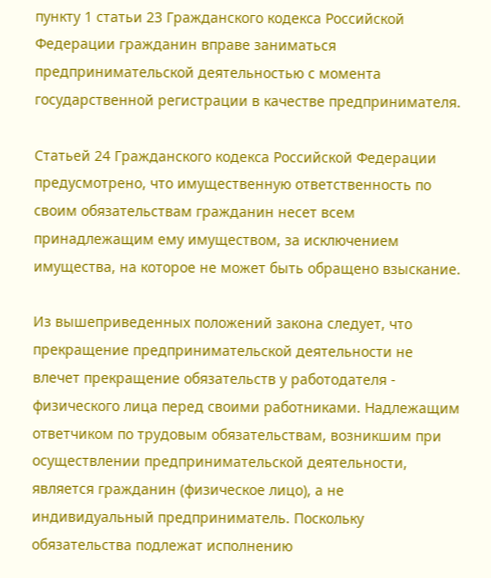пункту 1 статьи 23 Гражданского кодекса Российской Федерации гражданин вправе заниматься предпринимательской деятельностью с момента государственной регистрации в качестве предпринимателя.

Статьей 24 Гражданского кодекса Российской Федерации предусмотрено, что имущественную ответственность по своим обязательствам гражданин несет всем принадлежащим ему имуществом, за исключением имущества, на которое не может быть обращено взыскание.

Из вышеприведенных положений закона следует, что прекращение предпринимательской деятельности не влечет прекращение обязательств у работодателя - физического лица перед своими работниками. Надлежащим ответчиком по трудовым обязательствам, возникшим при осуществлении предпринимательской деятельности, является гражданин (физическое лицо), а не индивидуальный предприниматель. Поскольку обязательства подлежат исполнению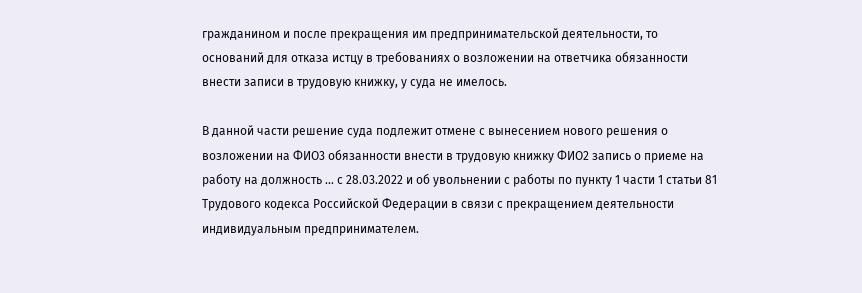гражданином и после прекращения им предпринимательской деятельности, то оснований для отказа истцу в требованиях о возложении на ответчика обязанности внести записи в трудовую книжку, у суда не имелось.

В данной части решение суда подлежит отмене с вынесением нового решения о возложении на ФИО3 обязанности внести в трудовую книжку ФИО2 запись о приеме на работу на должность ... с 28.03.2022 и об увольнении с работы по пункту 1 части 1 статьи 81 Трудового кодекса Российской Федерации в связи с прекращением деятельности индивидуальным предпринимателем.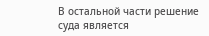В остальной части решение суда является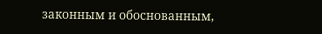законным и обоснованным,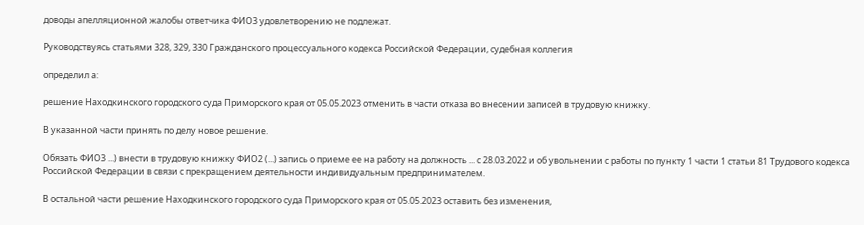доводы апелляционной жалобы ответчика ФИО3 удовлетворению не подлежат.

Руководствуясь статьями 328, 329, 330 Гражданского процессуального кодекса Российской Федерации, судебная коллегия

определил а:

решение Находкинского городского суда Приморского края от 05.05.2023 отменить в части отказа во внесении записей в трудовую книжку.

В указанной части принять по делу новое решение.

Обязать ФИО3 ...) внести в трудовую книжку ФИО2 (...) запись о приеме ее на работу на должность ... с 28.03.2022 и об увольнении с работы по пункту 1 части 1 статьи 81 Трудового кодекса Российской Федерации в связи с прекращением деятельности индивидуальным предпринимателем.

В остальной части решение Находкинского городского суда Приморского края от 05.05.2023 оставить без изменения,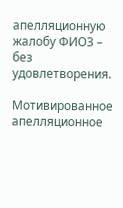апелляционную жалобу ФИО3 – без удовлетворения.

Мотивированное апелляционное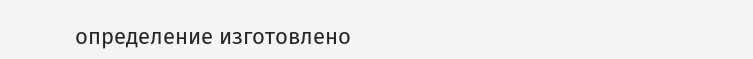определение изготовлено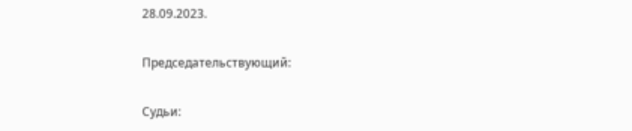28.09.2023.

Председательствующий:

Судьи: